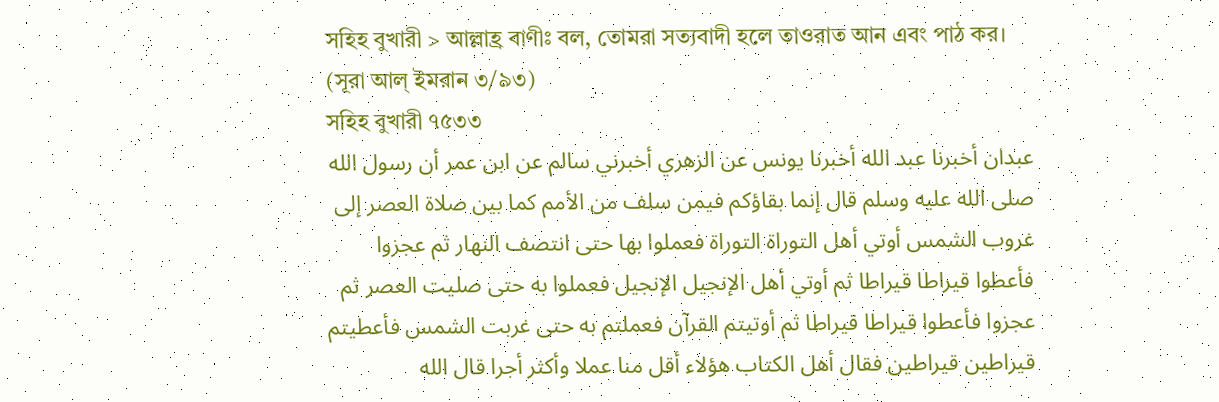সহিহ বুখারী > আল্লাহ্র বাণীঃ বল, তোমরা সত্যবাদী হলে তাওরাত আন এবং পাঠ কর। (সূরা আল্ ইমরান ৩/৯৩)
সহিহ বুখারী ৭৫৩৩
عبدان أخبرنا عبد الله أخبرنا يونس عن الزهري أخبرني سالم عن ابن عمر أن رسول الله صلى الله عليه وسلم قال إنما بقاؤكم فيمن سلف من الأمم كما بين صلاة العصر إلى غروب الشمس أوتي أهل التوراة التوراة فعملوا بها حتى انتصف النهار ثم عجزوا فأعطوا قيراطا قيراطا ثم أوتي أهل الإنجيل الإنجيل فعملوا به حتى صليت العصر ثم عجزوا فأعطوا قيراطا قيراطا ثم أوتيتم القرآن فعملتم به حتى غربت الشمس فأعطيتم قيراطين قيراطين فقال أهل الكتاب هؤلاء أقل منا عملا وأكثر أجرا قال الله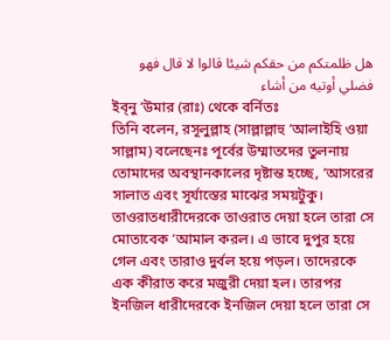هل ظلمتكم من حقكم شيئا قالوا لا قال فهو فضلي أوتيه من أشاء
ইব্নু ‘উমার (রাঃ) থেকে বর্নিতঃ
তিনি বলেন, রসূলুল্লাহ (সাল্লাল্লাহু ‘আলাইহি ওয়া সাল্লাম) বলেছেনঃ পূর্বের উম্মাতদের তুলনায় তোমাদের অবস্থানকালের দৃষ্টান্ত হচ্ছে, ‘আসরের সালাত এবং সূর্যাস্তের মাঝের সময়টুকু। তাওরাতধারীদেরকে তাওরাত দেয়া হলে তারা সে মোতাবেক ‘আমাল করল। এ ভাবে দুপুর হয়ে গেল এবং তারাও দুর্বল হয়ে পড়ল। তাদেরকে এক কীরাত করে মজুরী দেয়া হল। তারপর ইনজিল ধারীদেরকে ইনজিল দেয়া হলে তারা সে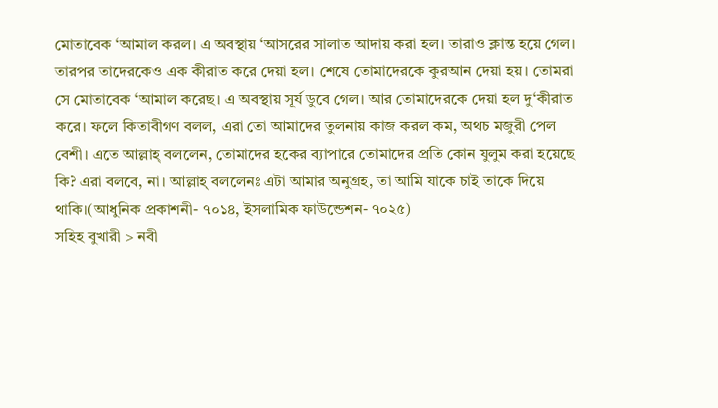মোতাবেক ‘আমাল করল। এ অবস্থায় ‘আসরের সালাত আদায় করা হল। তারাও ক্লান্ত হয়ে গেল। তারপর তাদেরকেও এক কীরাত করে দেয়া হল। শেষে তোমাদেরকে কুরআন দেয়া হয়। তোমরা সে মোতাবেক ‘আমাল করেছ। এ অবস্থায় সূর্য ডুবে গেল। আর তোমাদেরকে দেয়া হল দু‘কীরাত করে। ফলে কিতাবীগণ বলল, এরা তো আমাদের তুলনায় কাজ করল কম, অথচ মজুরী পেল বেশী। এতে আল্লাহ্ বললেন, তোমাদের হকের ব্যাপারে তোমাদের প্রতি কোন যুলুম করা হয়েছে কি? এরা বলবে, না। আল্লাহ্ বললেনঃ এটা আমার অনুগ্রহ, তা আমি যাকে চাই তাকে দিয়ে থাকি।(আধুনিক প্রকাশনী- ৭০১৪, ইসলামিক ফাউন্ডেশন- ৭০২৫)
সহিহ বুখারী > নবী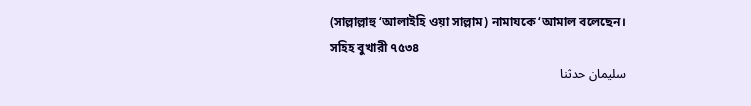(সাল্লাল্লাহু ‘আলাইহি ওয়া সাল্লাম) নামাযকে ‘আমাল বলেছেন।
সহিহ বুখারী ৭৫৩৪
سليمان حدثنا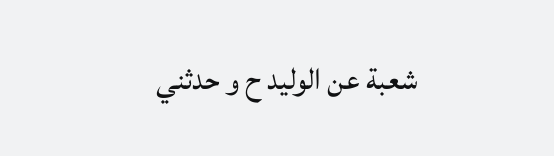شعبة عن الوليد ح و حدثني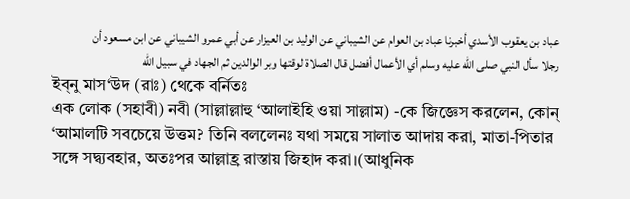عباد بن يعقوب الأسدي أخبرنا عباد بن العوام عن الشيباني عن الوليد بن العيزار عن أبي عمرو الشيباني عن ابن مسعود أن رجلا سأل النبي صلى الله عليه وسلم أي الأعمال أفضل قال الصلاة لوقتها وبر الوالدين ثم الجهاد في سبيل الله
ইব্নু মাস‘উদ (রাঃ) থেকে বর্নিতঃ
এক লোক (সহাবী) নবী (সাল্লাল্লাহু ‘আলাইহি ওয়া সাল্লাম) -কে জিজ্ঞেস করলেন, কোন্ ‘আমালটি সবচেয়ে উত্তম? তিনি বললেনঃ যথা সময়ে সালাত আদায় করা, মাতা-পিতার সঙ্গে সদ্ব্যবহার, অতঃপর আল্লাহ্র রাস্তায় জিহাদ করা।(আধুনিক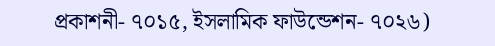প্রকাশনী- ৭০১৫, ইসলামিক ফাউন্ডেশন- ৭০২৬)